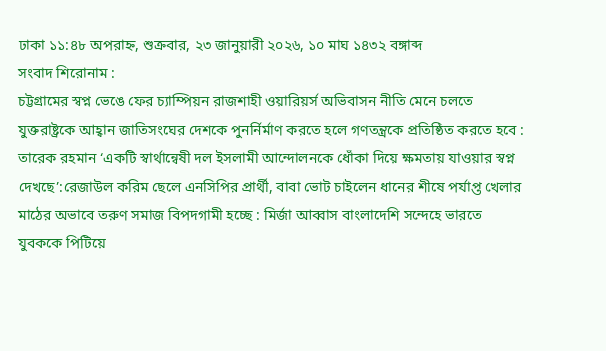ঢাকা ১১:৪৮ অপরাহ্ন, শুক্রবার, ২৩ জানুয়ারী ২০২৬, ১০ মাঘ ১৪৩২ বঙ্গাব্দ
সংবাদ শিরোনাম :
চট্টগ্রামের স্বপ্ন ভেঙে ফের চ্যাম্পিয়ন রাজশাহী ওয়ারিয়র্স অভিবাসন নীতি মেনে চলতে যুক্তরাষ্ট্রকে আহ্বান জাতিসংঘের দেশকে পুনর্নির্মাণ করতে হলে গণতন্ত্রকে প্রতিষ্ঠিত করতে হবে : তারেক রহমান ‘একটি স্বার্থান্বেষী দল ইসলামী আন্দোলনকে ধোঁকা দিয়ে ক্ষমতায় যাওয়ার স্বপ্ন দেখছে’:রেজাউল করিম ছেলে এনসিপির প্রার্থী, বাবা ভোট চাইলেন ধানের শীষে পর্যাপ্ত খেলার মাঠের অভাবে তরুণ সমাজ বিপদগামী হচ্ছে : মির্জা আব্বাস বাংলাদেশি সন্দেহে ভারতে যুবককে পিটিয়ে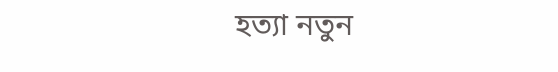হত্যা নতুন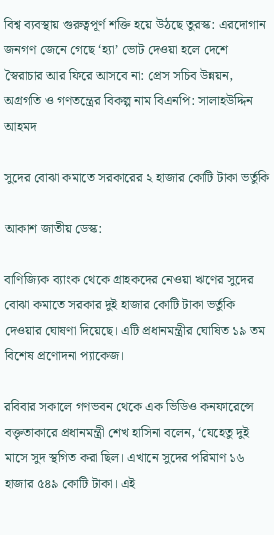বিশ্ব ব্যবস্থায় গুরুত্বপূর্ণ শক্তি হয়ে উঠছে তুরস্ক: এরদোগান জনগণ জেনে গেছে ‘হ্যা’ ভোট দেওয়া হলে দেশে স্বৈরাচার আর ফিরে আসবে না: প্রেস সচিব উন্নয়ন, অগ্রগতি ও গণতন্ত্রের বিকল্প নাম বিএনপি: সালাহউদ্দিন আহমদ

সুদের বোঝা কমাতে সরকারের ২ হাজার কোটি টাকা ভর্তুকি

আকাশ জাতীয় ডেস্ক:

বাণিজ্যিক ব্যাংক থেকে গ্রাহকদের নেওয়া ঋণের সুদের বোঝা কমাতে সরকার দুই হাজার কোটি টাকা ভর্তুকি দেওয়ার ঘোষণা দিয়েছে। এটি প্রধানমন্ত্রীর ঘোষিত ১৯ তম বিশেষ প্রণোদনা প্যাকেজ।

রবিবার সকালে গণভবন থেকে এক ভিডিও কনফারেন্সে বক্তৃতাকারে প্রধানমন্ত্রী শেখ হাসিনা বলেন, ‘যেহেতু দুই মাসে সুদ স্থগিত করা ছিল। এখানে সুদের পরিমাণ ১৬ হাজার ৫৪৯ কোটি টাকা। এই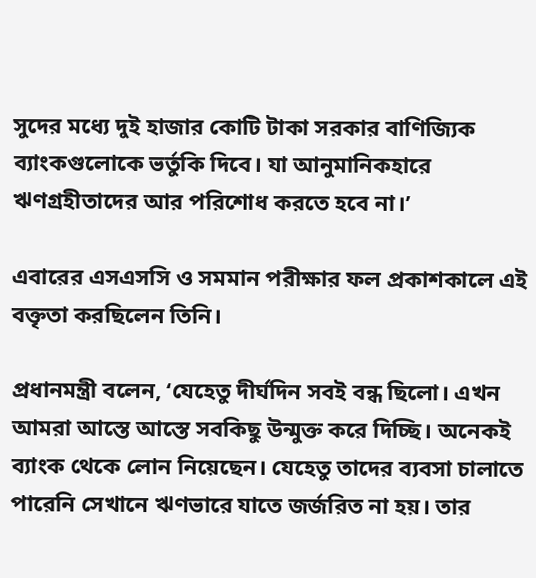সুদের মধ্যে দুই হাজার কোটি টাকা সরকার বাণিজ্যিক ব্যাংকগুলোকে ভর্তুকি দিবে। যা আনুমানিকহারে ঋণগ্রহীতাদের আর পরিশোধ করতে হবে না।’

এবারের এসএসসি ও সমমান পরীক্ষার ফল প্রকাশকালে এই বক্তৃতা করছিলেন তিনি।

প্রধানমন্ত্রী বলেন, ‘যেহেতু দীর্ঘদিন সবই বন্ধ ছিলো। এখন আমরা আস্তে আস্তে সবকিছু উন্মুক্ত করে দিচ্ছি। অনেকই ব্যাংক থেকে লোন নিয়েছেন। যেহেতু তাদের ব্যবসা চালাতে পারেনি সেখানে ঋণভারে যাতে জর্জরিত না হয়। তার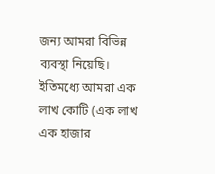জন্য আমরা বিভিন্ন ব্যবস্থা নিয়েছি। ইতিমধ্যে আমরা এক লাখ কোটি (এক লাখ এক হাজার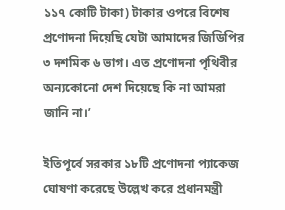১১৭ কোটি টাকা) টাকার ওপরে বিশেষ প্রণোদনা দিয়েছি যেটা আমাদের জিডিপির ৩ দশমিক ৬ ভাগ। এত প্রণোদনা পৃথিবীর অন্যকোনো দেশ দিয়েছে কি না আমরা জানি না।’

ইতিপূর্বে সরকার ১৮টি প্রণোদনা প্যাকেজ ঘোষণা করেছে উল্লেখ করে প্রধানমন্ত্রী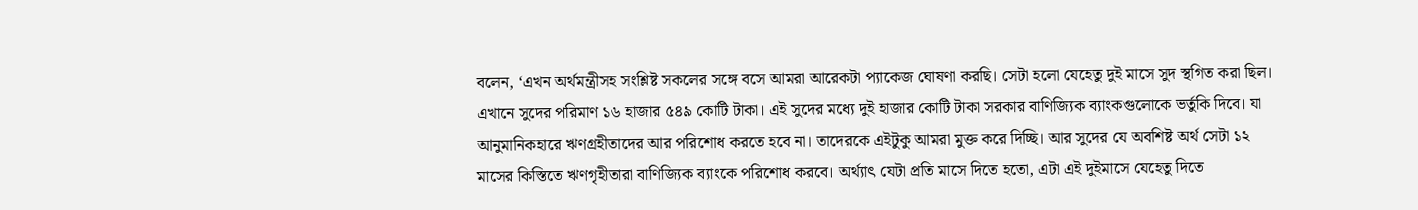বলেন, ‘এখন অর্থমন্ত্রীসহ সংশ্লিষ্ট সকলের সঙ্গে বসে আমরা আরেকটা প্যাকেজ ঘোষণা করছি। সেটা হলো যেহেতু দুই মাসে সুদ স্থগিত করা ছিল। এখানে সুদের পরিমাণ ১৬ হাজার ৫৪৯ কোটি টাকা। এই সুদের মধ্যে দুই হাজার কোটি টাকা সরকার বাণিজ্যিক ব্যাংকগুলোকে ভর্তুকি দিবে। যা আনুমানিকহারে ঋণগ্রহীতাদের আর পরিশোধ করতে হবে না। তাদেরকে এইটুকু আমরা মুক্ত করে দিচ্ছি। আর সুদের যে অবশিষ্ট অর্থ সেটা ১২ মাসের কিস্তিতে ঋণগৃহীতারা বাণিজ্যিক ব্যাংকে পরিশোধ করবে। অর্থ্যাৎ যেটা প্রতি মাসে দিতে হতো, এটা এই দুইমাসে যেহেতু দিতে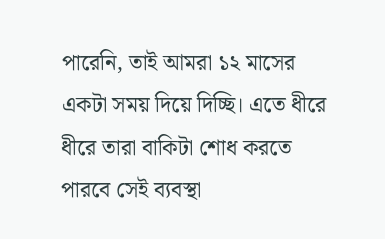পারেনি, তাই আমরা ১২ মাসের একটা সময় দিয়ে দিচ্ছি। এতে ধীরে ধীরে তারা বাকিটা শোধ করতে পারবে সেই ব্যবস্থা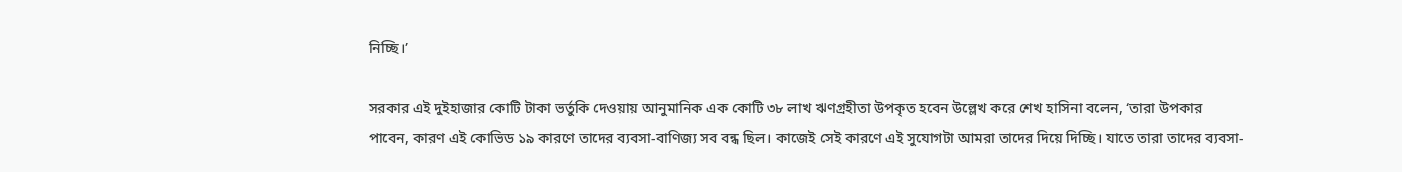নিচ্ছি।’

সরকার এই দুইহাজার কোটি টাকা ভর্তুকি দেওয়ায় আনুমানিক এক কোটি ৩৮ লাখ ঋণগ্রহীতা উপকৃত হবেন উল্লেখ করে শেখ হাসিনা বলেন, ‘তারা উপকার পাবেন, কারণ এই কোভিড ১৯ কারণে তাদের ব্যবসা-বাণিজ্য সব বন্ধ ছিল। কাজেই সেই কারণে এই সুযোগটা আমরা তাদের দিয়ে দিচ্ছি। যাতে তারা তাদের ব্যবসা-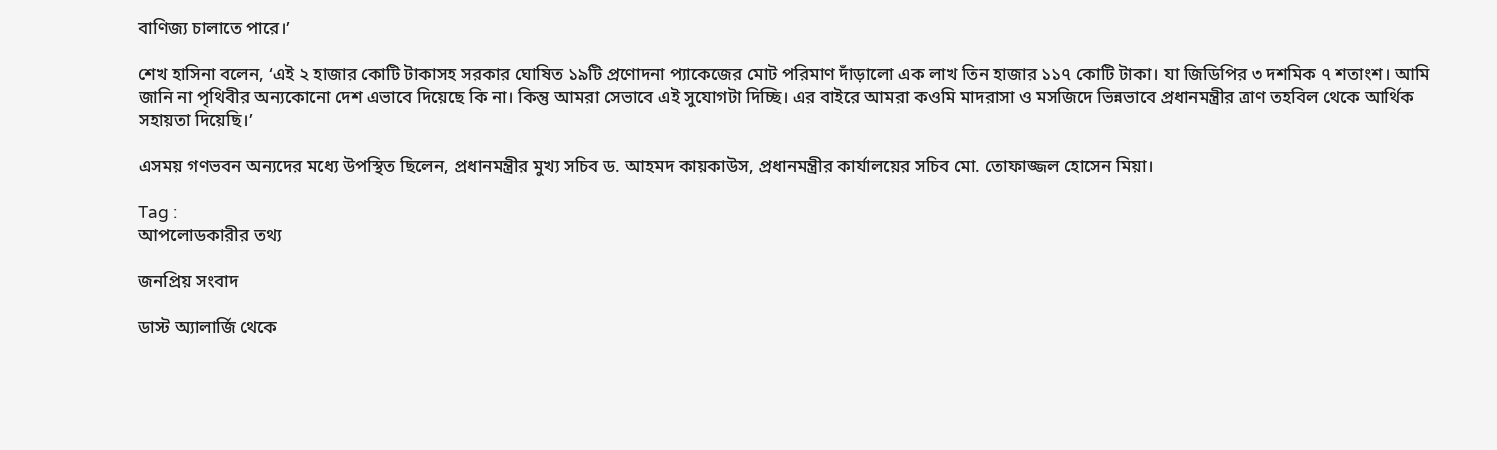বাণিজ্য চালাতে পারে।’

শেখ হাসিনা বলেন, ‘এই ২ হাজার কোটি টাকাসহ সরকার ঘোষিত ১৯টি প্রণোদনা প্যাকেজের মোট পরিমাণ দাঁড়ালো এক লাখ তিন হাজার ১১৭ কোটি টাকা। যা জিডিপির ৩ দশমিক ৭ শতাংশ। আমি জানি না পৃথিবীর অন্যকোনো দেশ এভাবে দিয়েছে কি না। কিন্তু আমরা সেভাবে এই সুযোগটা দিচ্ছি। এর বাইরে আমরা কওমি মাদরাসা ও মসজিদে ভিন্নভাবে প্রধানমন্ত্রীর ত্রাণ তহবিল থেকে আর্থিক সহায়তা দিয়েছি।’

এসময় গণভবন অন্যদের মধ্যে উপস্থিত ছিলেন, প্রধানমন্ত্রীর মুখ্য সচিব ড. আহমদ কায়কাউস, প্রধানমন্ত্রীর কার্যালয়ের সচিব মো. তোফাজ্জল হোসেন মিয়া।

Tag :
আপলোডকারীর তথ্য

জনপ্রিয় সংবাদ

ডাস্ট অ্যালার্জি থেকে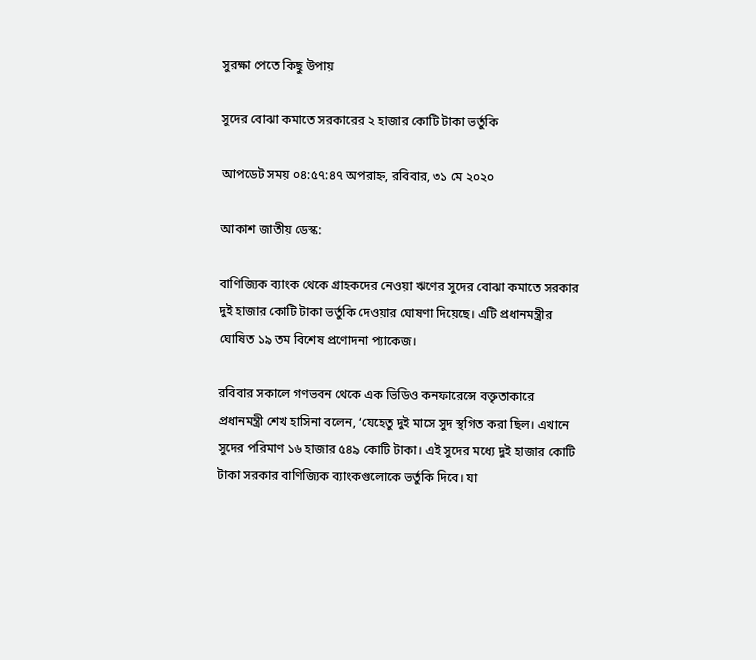সুরক্ষা পেতে কিছু উপায়

সুদের বোঝা কমাতে সরকারের ২ হাজার কোটি টাকা ভর্তুকি

আপডেট সময় ০৪:৫৭:৪৭ অপরাহ্ন, রবিবার, ৩১ মে ২০২০

আকাশ জাতীয় ডেস্ক:

বাণিজ্যিক ব্যাংক থেকে গ্রাহকদের নেওয়া ঋণের সুদের বোঝা কমাতে সরকার দুই হাজার কোটি টাকা ভর্তুকি দেওয়ার ঘোষণা দিয়েছে। এটি প্রধানমন্ত্রীর ঘোষিত ১৯ তম বিশেষ প্রণোদনা প্যাকেজ।

রবিবার সকালে গণভবন থেকে এক ভিডিও কনফারেন্সে বক্তৃতাকারে প্রধানমন্ত্রী শেখ হাসিনা বলেন, ‘যেহেতু দুই মাসে সুদ স্থগিত করা ছিল। এখানে সুদের পরিমাণ ১৬ হাজার ৫৪৯ কোটি টাকা। এই সুদের মধ্যে দুই হাজার কোটি টাকা সরকার বাণিজ্যিক ব্যাংকগুলোকে ভর্তুকি দিবে। যা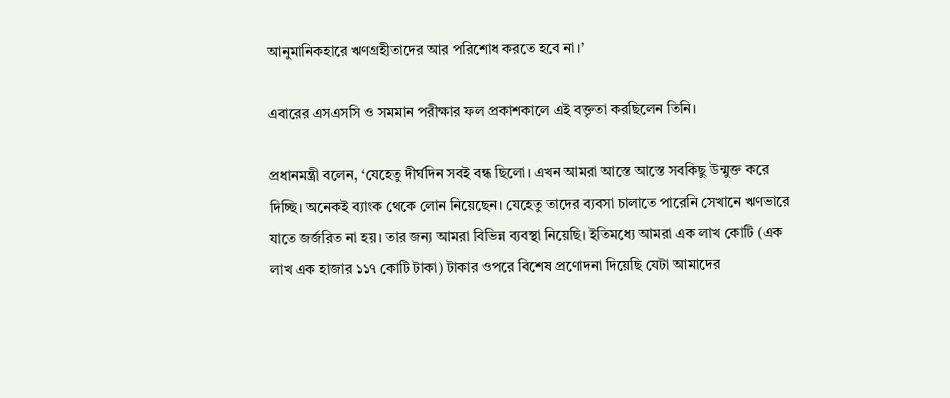আনুমানিকহারে ঋণগ্রহীতাদের আর পরিশোধ করতে হবে না।’

এবারের এসএসসি ও সমমান পরীক্ষার ফল প্রকাশকালে এই বক্তৃতা করছিলেন তিনি।

প্রধানমন্ত্রী বলেন, ‘যেহেতু দীর্ঘদিন সবই বন্ধ ছিলো। এখন আমরা আস্তে আস্তে সবকিছু উন্মুক্ত করে দিচ্ছি। অনেকই ব্যাংক থেকে লোন নিয়েছেন। যেহেতু তাদের ব্যবসা চালাতে পারেনি সেখানে ঋণভারে যাতে জর্জরিত না হয়। তার জন্য আমরা বিভিন্ন ব্যবস্থা নিয়েছি। ইতিমধ্যে আমরা এক লাখ কোটি (এক লাখ এক হাজার ১১৭ কোটি টাকা) টাকার ওপরে বিশেষ প্রণোদনা দিয়েছি যেটা আমাদের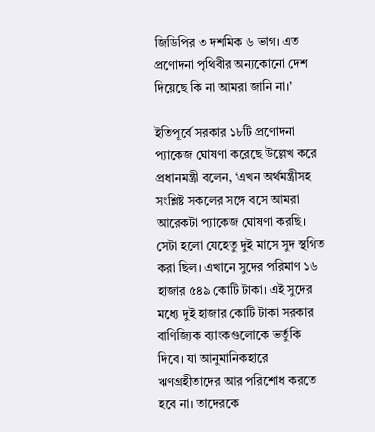জিডিপির ৩ দশমিক ৬ ভাগ। এত প্রণোদনা পৃথিবীর অন্যকোনো দেশ দিয়েছে কি না আমরা জানি না।’

ইতিপূর্বে সরকার ১৮টি প্রণোদনা প্যাকেজ ঘোষণা করেছে উল্লেখ করে প্রধানমন্ত্রী বলেন, ‘এখন অর্থমন্ত্রীসহ সংশ্লিষ্ট সকলের সঙ্গে বসে আমরা আরেকটা প্যাকেজ ঘোষণা করছি। সেটা হলো যেহেতু দুই মাসে সুদ স্থগিত করা ছিল। এখানে সুদের পরিমাণ ১৬ হাজার ৫৪৯ কোটি টাকা। এই সুদের মধ্যে দুই হাজার কোটি টাকা সরকার বাণিজ্যিক ব্যাংকগুলোকে ভর্তুকি দিবে। যা আনুমানিকহারে ঋণগ্রহীতাদের আর পরিশোধ করতে হবে না। তাদেরকে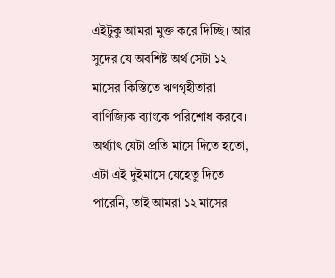এইটুকু আমরা মুক্ত করে দিচ্ছি। আর সুদের যে অবশিষ্ট অর্থ সেটা ১২ মাসের কিস্তিতে ঋণগৃহীতারা বাণিজ্যিক ব্যাংকে পরিশোধ করবে। অর্থ্যাৎ যেটা প্রতি মাসে দিতে হতো, এটা এই দুইমাসে যেহেতু দিতে পারেনি, তাই আমরা ১২ মাসের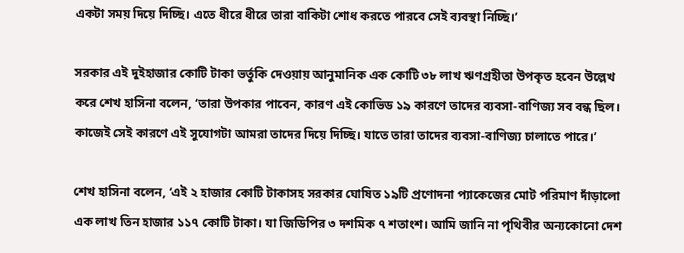একটা সময় দিয়ে দিচ্ছি। এতে ধীরে ধীরে তারা বাকিটা শোধ করতে পারবে সেই ব্যবস্থা নিচ্ছি।’

সরকার এই দুইহাজার কোটি টাকা ভর্তুকি দেওয়ায় আনুমানিক এক কোটি ৩৮ লাখ ঋণগ্রহীতা উপকৃত হবেন উল্লেখ করে শেখ হাসিনা বলেন, ‘তারা উপকার পাবেন, কারণ এই কোভিড ১৯ কারণে তাদের ব্যবসা-বাণিজ্য সব বন্ধ ছিল। কাজেই সেই কারণে এই সুযোগটা আমরা তাদের দিয়ে দিচ্ছি। যাতে তারা তাদের ব্যবসা-বাণিজ্য চালাতে পারে।’

শেখ হাসিনা বলেন, ‘এই ২ হাজার কোটি টাকাসহ সরকার ঘোষিত ১৯টি প্রণোদনা প্যাকেজের মোট পরিমাণ দাঁড়ালো এক লাখ তিন হাজার ১১৭ কোটি টাকা। যা জিডিপির ৩ দশমিক ৭ শতাংশ। আমি জানি না পৃথিবীর অন্যকোনো দেশ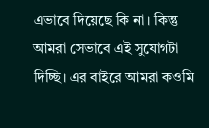এভাবে দিয়েছে কি না। কিন্তু আমরা সেভাবে এই সুযোগটা দিচ্ছি। এর বাইরে আমরা কওমি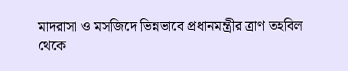মাদরাসা ও মসজিদে ভিন্নভাবে প্রধানমন্ত্রীর ত্রাণ তহবিল থেকে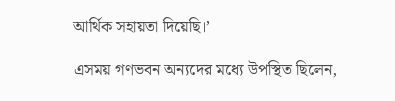আর্থিক সহায়তা দিয়েছি।’

এসময় গণভবন অন্যদের মধ্যে উপস্থিত ছিলেন,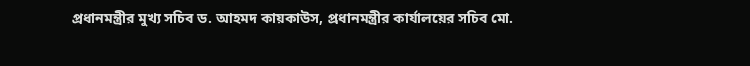প্রধানমন্ত্রীর মুখ্য সচিব ড. আহমদ কায়কাউস, প্রধানমন্ত্রীর কার্যালয়ের সচিব মো.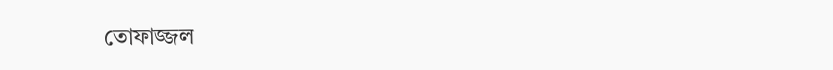তোফাজ্জল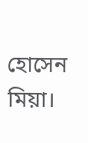হোসেন মিয়া।